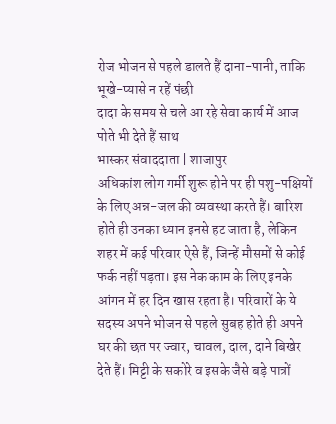रोज भोजन से पहले डालते हैं दाना-पानी, ताकि भूखे-प्यासे न रहें पंछी
दादा के समय से चले आ रहे सेवा कार्य में आज पोते भी देते हैं साथ
भास्कर संवाददाता | शाजापुर
अधिकांश लोग गर्मी शुरू होने पर ही पशु-पक्षियों के लिए अन्न-जल की व्यवस्था करते हैं। बारिश होते ही उनका ध्यान इनसे हट जाता है, लेकिन शहर में कई परिवार ऐसे हैं, जिन्हें मौसमों से कोई फर्क नहीं पड़ता। इस नेक काम के लिए इनके आंगन में हर दिन खास रहता है। परिवारों के ये सदस्य अपने भोजन से पहले सुबह होते ही अपने घर की छत पर ज्वार, चावल, दाल, दाने बिखेर देते हैं। मिट्टी के सकोरे व इसके जैसे बड़े पात्रों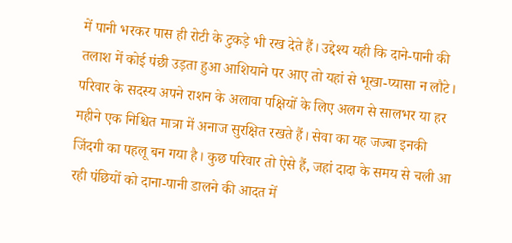में पानी भरकर पास ही रोटी के टुकड़े भी रख देते हैं। उद्देश्य यही कि दाने-पानी की तलाश में कोई पंछी उड़ता हुआ आशियाने पर आए तो यहां से भूखा-प्यासा न लौटे।
परिवार के सदस्य अपने राशन के अलावा पक्षियों के लिए अलग से सालभर या हर महीने एक निश्चित मात्रा में अनाज सुरक्षित रखते हैं। सेवा का यह जज्बा इनकी जिंदगी का पहलू बन गया है। कुछ परिवार तो ऐसे हैं, जहां दादा के समय से चली आ रही पंछियों को दाना-पानी डालने की आदत में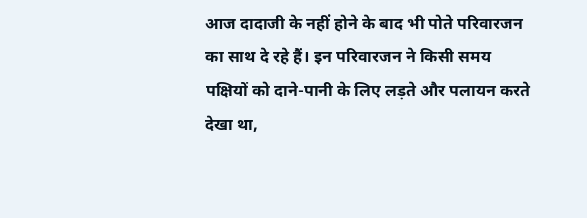आज दादाजी के नहीं होने के बाद भी पोते परिवारजन का साथ दे रहे हैं। इन परिवारजन ने किसी समय पक्षियों को दाने-पानी के लिए लड़ते और पलायन करते देखा था,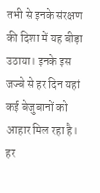तभी से इनके संरक्षण की दिशा में यह बीड़ा उठाया। इनके इस जज्बे से हर दिन यहां कई बेजुबानों को आहार मिल रहा है।
हर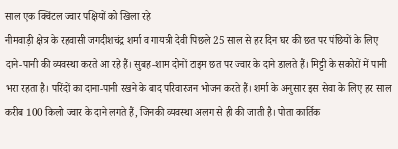साल एक क्विंटल ज्वार पक्षियों को खिला रहे
नीमवाड़ी क्षेत्र के रहवासी जगदीशचंद्र शर्मा व गायत्री देवी पिछले 25 साल से हर दिन घर की छत पर पंछियों के लिए दाने-पानी की व्यवस्था करते आ रहे हैं। सुबह-शाम दोनों टाइम छत पर ज्वार के दाने डालते हैं। मिट्टी के सकोरों में पानी भरा रहता है। परिंदों का दाना-पानी रखने के बाद परिवारजन भोजन करते हैं। शर्मा के अनुसार इस सेवा के लिए हर साल करीब 100 किलो ज्वार के दाने लगते हैं, जिनकी व्यवस्था अलग से ही की जाती है। पोता कार्तिक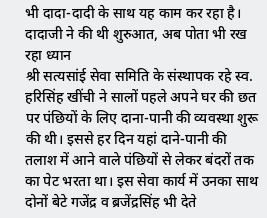भी दादा-दादी के साथ यह काम कर रहा है।
दादाजी ने की थी शुरुआत, अब पोता भी रख रहा ध्यान
श्री सत्यसांई सेवा समिति के संस्थापक रहे स्व. हरिसिंह खींची ने सालों पहले अपने घर की छत पर पंछियों के लिए दाना-पानी की व्यवस्था शुरू की थी। इससे हर दिन यहां दाने-पानी की तलाश में आने वाले पंछियों से लेकर बंदरों तक का पेट भरता था। इस सेवा कार्य में उनका साथ दोनों बेटे गजेंद्र व ब्रजेंद्रसिंह भी देते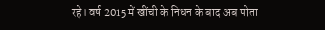रहे। वर्ष 2015 में खींची के निधन के बाद अब पोता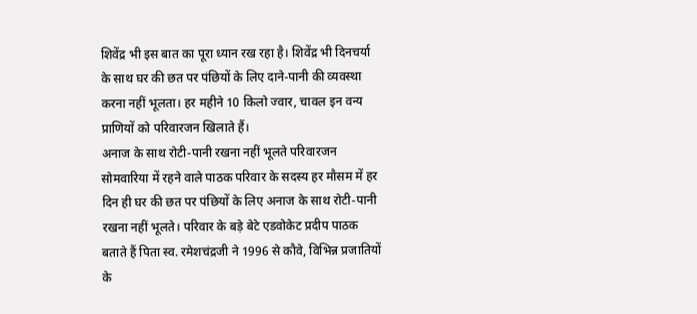शिवेंद्र भी इस बात का पूरा ध्यान रख रहा है। शिवेंद्र भी दिनचर्या के साथ घर की छत पर पंछियों के लिए दाने-पानी की व्यवस्था करना नहीं भूलता। हर महीने 10 किलो ज्वार, चावल इन वन्य प्राणियों को परिवारजन खिलाते हैं।
अनाज के साथ रोटी-पानी रखना नहीं भूलते परिवारजन
सोमवारिया में रहने वाले पाठक परिवार के सदस्य हर मौसम में हर दिन ही घर की छत पर पंछियों के लिए अनाज के साथ रोटी-पानी रखना नहीं भूलते। परिवार के बड़े बेटे एडवोकेट प्रदीप पाठक बताते हैं पिता स्व. रमेशचंद्रजी ने 1996 से कौवे, विभिन्न प्रजातियों के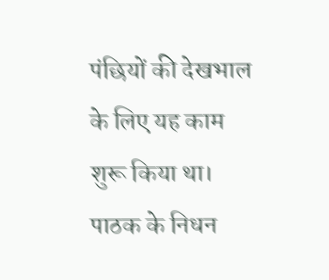पंछियों की देखभाल के लिए यह काम शुरू किया था। पाठक के निधन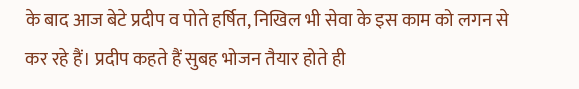के बाद आज बेटे प्रदीप व पोते हर्षित, निखिल भी सेवा के इस काम को लगन से कर रहे हैं। प्रदीप कहते हैं सुबह भोजन तैयार होते ही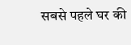सबसे पहले घर की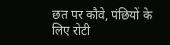छत पर कौवे, पंछियों के लिए रोटी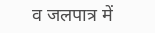व जलपात्र में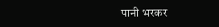पानी भरकर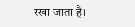रखा जाता है।